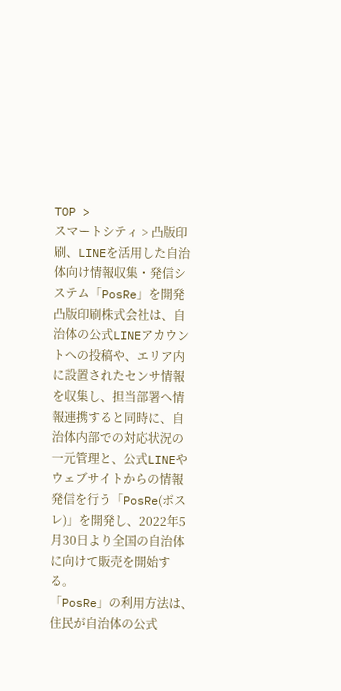TOP >
スマートシティ > 凸版印刷、LINEを活用した自治体向け情報収集・発信システム「PosRe」を開発
凸版印刷株式会社は、自治体の公式LINEアカウントへの投稿や、エリア内に設置されたセンサ情報を収集し、担当部署へ情報連携すると同時に、自治体内部での対応状況の一元管理と、公式LINEやウェブサイトからの情報発信を行う「PosRe(ポスレ)」を開発し、2022年5月30日より全国の自治体に向けて販売を開始する。
「PosRe」の利用方法は、住民が自治体の公式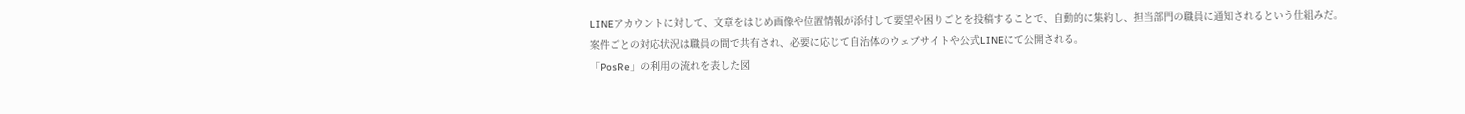LINEアカウントに対して、文章をはじめ画像や位置情報が添付して要望や困りごとを投稿することで、自動的に集約し、担当部門の職員に通知されるという仕組みだ。
案件ごとの対応状況は職員の間で共有され、必要に応じて自治体のウェブサイトや公式LINEにて公開される。
「PosRe」の利用の流れを表した図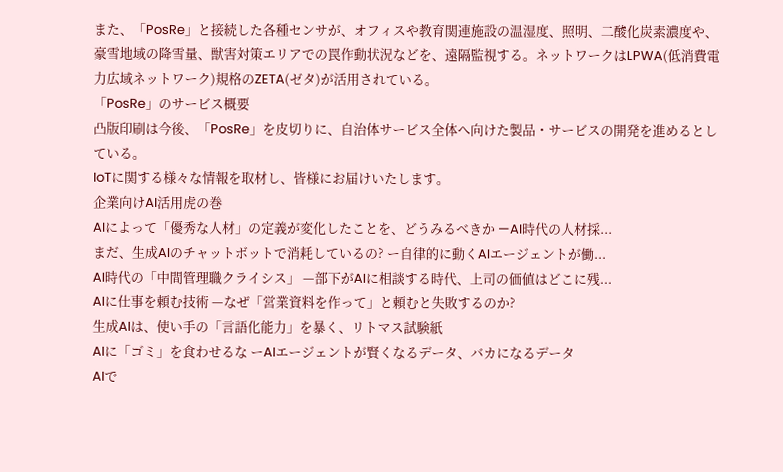また、「PosRe」と接続した各種センサが、オフィスや教育関連施設の温湿度、照明、二酸化炭素濃度や、豪雪地域の降雪量、獣害対策エリアでの罠作動状況などを、遠隔監視する。ネットワークはLPWA(低消費電力広域ネットワーク)規格のZETA(ゼタ)が活用されている。
「PosRe」のサービス概要
凸版印刷は今後、「PosRe」を皮切りに、自治体サービス全体へ向けた製品・サービスの開発を進めるとしている。
IoTに関する様々な情報を取材し、皆様にお届けいたします。
企業向けAI活用虎の巻
AIによって「優秀な人材」の定義が変化したことを、どうみるべきか —AI時代の人材採...
まだ、生成AIのチャットボットで消耗しているの? ー自律的に動くAIエージェントが働...
AI時代の「中間管理職クライシス」 —部下がAIに相談する時代、上司の価値はどこに残...
AIに仕事を頼む技術 —なぜ「営業資料を作って」と頼むと失敗するのか?
生成AIは、使い手の「言語化能力」を暴く、リトマス試験紙
AIに「ゴミ」を食わせるな ーAIエージェントが賢くなるデータ、バカになるデータ
AIで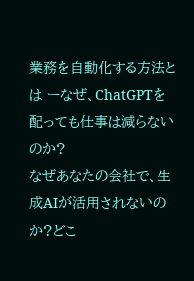業務を自動化する方法とは ーなぜ、ChatGPTを配っても仕事は減らないのか?
なぜあなたの会社で、生成AIが活用されないのか?どこ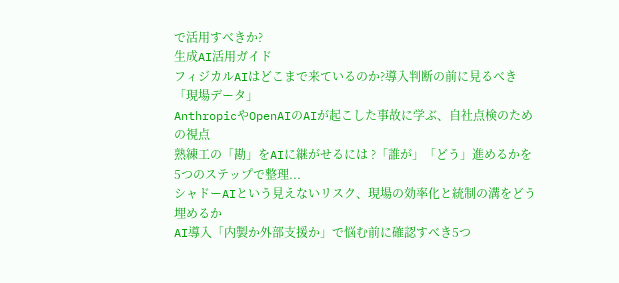で活用すべきか?
生成AI活用ガイド
フィジカルAIはどこまで来ているのか?導入判断の前に見るべき「現場データ」
AnthropicやOpenAIのAIが起こした事故に学ぶ、自社点検のための視点
熟練工の「勘」をAIに継がせるには ?「誰が」「どう」進めるかを5つのステップで整理...
シャドーAIという見えないリスク、現場の効率化と統制の溝をどう埋めるか
AI導入「内製か外部支援か」で悩む前に確認すべき5つ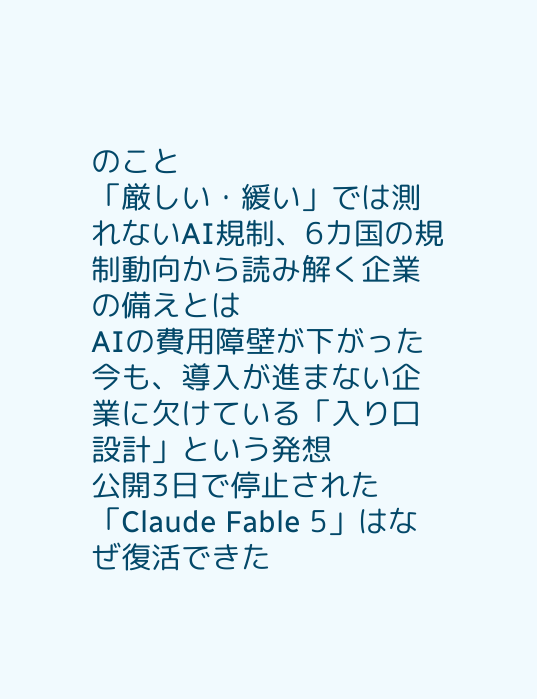のこと
「厳しい・緩い」では測れないAI規制、6カ国の規制動向から読み解く企業の備えとは
AIの費用障壁が下がった今も、導入が進まない企業に欠けている「入り口設計」という発想
公開3日で停止された「Claude Fable 5」はなぜ復活できた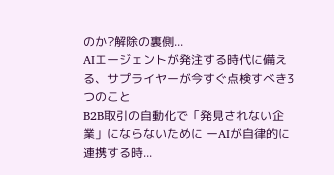のか?解除の裏側...
AIエージェントが発注する時代に備える、サプライヤーが今すぐ点検すべき3つのこと
B2B取引の自動化で「発見されない企業」にならないために ーAIが自律的に連携する時...